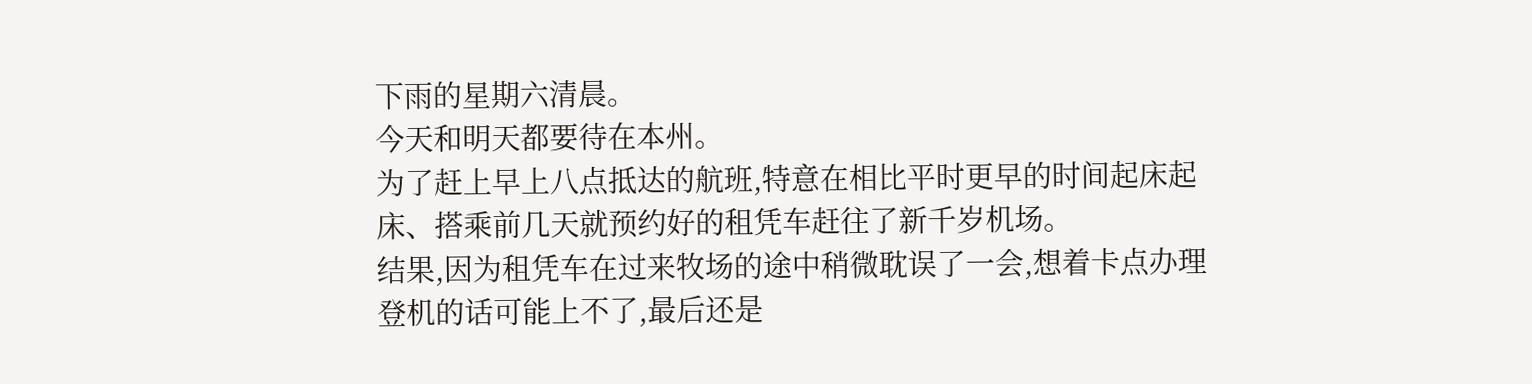下雨的星期六清晨。
今天和明天都要待在本州。
为了赶上早上八点抵达的航班,特意在相比平时更早的时间起床起床、搭乘前几天就预约好的租凭车赶往了新千岁机场。
结果,因为租凭车在过来牧场的途中稍微耽误了一会,想着卡点办理登机的话可能上不了,最后还是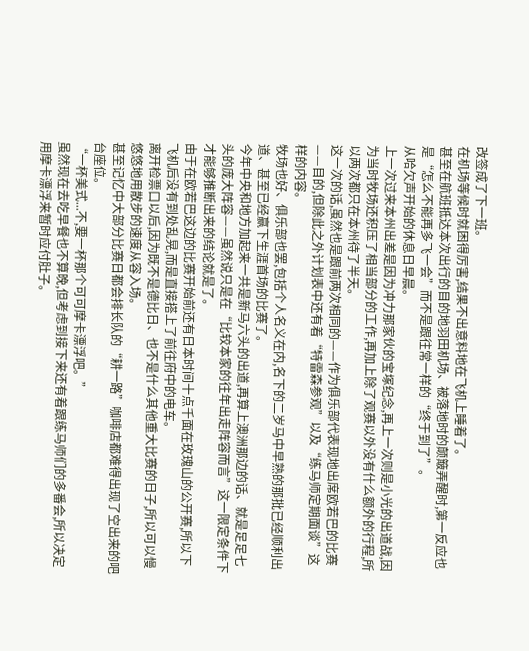改签成了下一班。
在机场等候时就困得厉害,结果不出意料地在飞机上睡着了。
甚至在航班抵达本次出行的目的地羽田机场、被落地时的颠簸弄醒时,第一反应也是“怎么不能再多飞一会”而不是跟往常一样的“终于到了”。
从哈欠声开始的休息日早晨。
上一次过来本州出差是因为冲力那家伙的宝塚纪念,再上一次则是小光的出道战,因为当时牧场还积压了相当部分的工作,再加上除了观赛以外没有什么额外的行程,所以两次都只在本州待了半天。
这一次的话,虽然也是跟前两次相同的——作为俱乐部代表现地出席欧若巴的比赛——目的,但除此之外计划表中还有着“特雷森参观”以及“练马师定期面谈”这样的内容。
牧场也好、俱乐部也罢,包括个人名义在内,名下的二岁马中早熟的那批已经顺利出道、甚至已经赢下生涯首场的比赛了。
今年中央和地方加起来一共是新马六头的出道,再算上澳洲那边的话、就是足足七头的庞大阵容——虽然说只是在“比较本家的往年出走阵容而言”这一限定条件下才能够推断出来的结论就是了。
由于在欧若巴这边的比赛开始前还有日本时间十点千面在玫瑰山的公开赛,所以下飞机后没有到处乱晃,而是直接搭上了前往府中的电车。
离开检票口以后,因为既不是德比日、也不是什么其他重大比赛的日子,所以可以慢悠悠地用散步的速度从容入场。
甚至记忆中大部分比赛日都会排长队的“耕一路”咖啡店都难得出现了空出来的吧台座位。
“一杯美式...不,要一杯那个可可摩卡漂浮吧。”
虽然现在去吃早餐也不算晚,但考虑到接下来还有着跟练马师们的多番会,所以决定用摩卡漂浮来暂时应付肚子。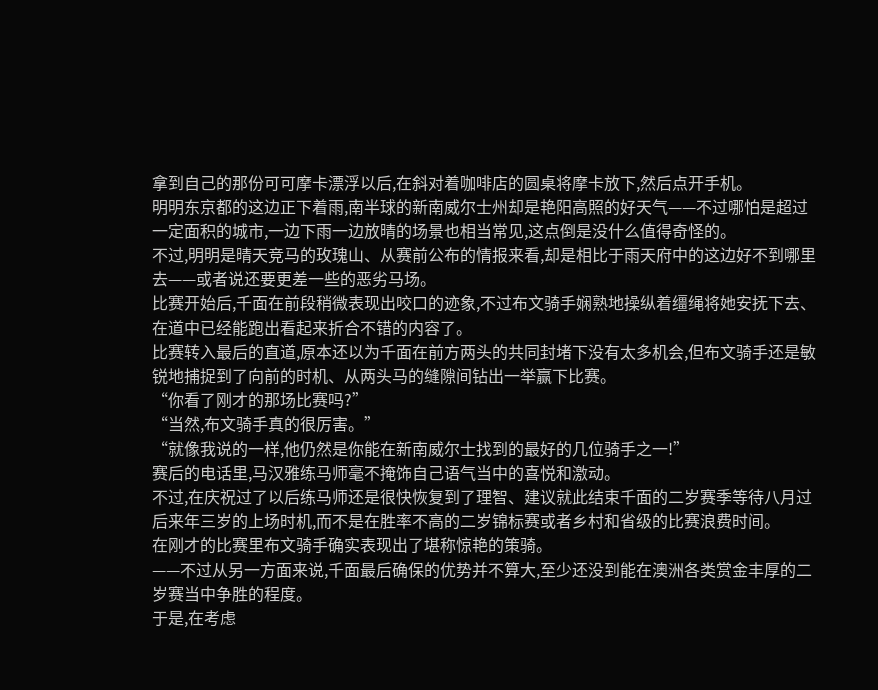拿到自己的那份可可摩卡漂浮以后,在斜对着咖啡店的圆桌将摩卡放下,然后点开手机。
明明东京都的这边正下着雨,南半球的新南威尔士州却是艳阳高照的好天气——不过哪怕是超过一定面积的城市,一边下雨一边放晴的场景也相当常见,这点倒是没什么值得奇怪的。
不过,明明是晴天竞马的玫瑰山、从赛前公布的情报来看,却是相比于雨天府中的这边好不到哪里去——或者说还要更差一些的恶劣马场。
比赛开始后,千面在前段稍微表现出咬口的迹象,不过布文骑手娴熟地操纵着缰绳将她安抚下去、在道中已经能跑出看起来折合不错的内容了。
比赛转入最后的直道,原本还以为千面在前方两头的共同封堵下没有太多机会,但布文骑手还是敏锐地捕捉到了向前的时机、从两头马的缝隙间钻出一举赢下比赛。
“你看了刚才的那场比赛吗?”
“当然,布文骑手真的很厉害。”
“就像我说的一样,他仍然是你能在新南威尔士找到的最好的几位骑手之一!”
赛后的电话里,马汉雅练马师毫不掩饰自己语气当中的喜悦和激动。
不过,在庆祝过了以后练马师还是很快恢复到了理智、建议就此结束千面的二岁赛季等待八月过后来年三岁的上场时机,而不是在胜率不高的二岁锦标赛或者乡村和省级的比赛浪费时间。
在刚才的比赛里布文骑手确实表现出了堪称惊艳的策骑。
——不过从另一方面来说,千面最后确保的优势并不算大,至少还没到能在澳洲各类赏金丰厚的二岁赛当中争胜的程度。
于是,在考虑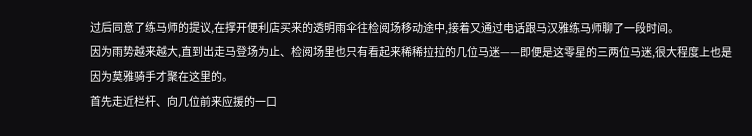过后同意了练马师的提议,在撑开便利店买来的透明雨伞往检阅场移动途中,接着又通过电话跟马汉雅练马师聊了一段时间。
因为雨势越来越大,直到出走马登场为止、检阅场里也只有看起来稀稀拉拉的几位马迷——即便是这零星的三两位马迷,很大程度上也是因为莫雅骑手才聚在这里的。
首先走近栏杆、向几位前来应援的一口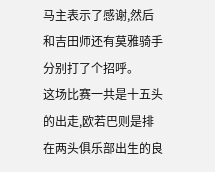马主表示了感谢,然后和吉田师还有莫雅骑手分别打了个招呼。
这场比赛一共是十五头的出走,欧若巴则是排在两头俱乐部出生的良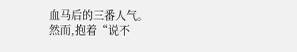血马后的三番人气。
然而,抱着“说不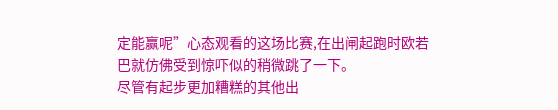定能赢呢”心态观看的这场比赛,在出闸起跑时欧若巴就仿佛受到惊吓似的稍微跳了一下。
尽管有起步更加糟糕的其他出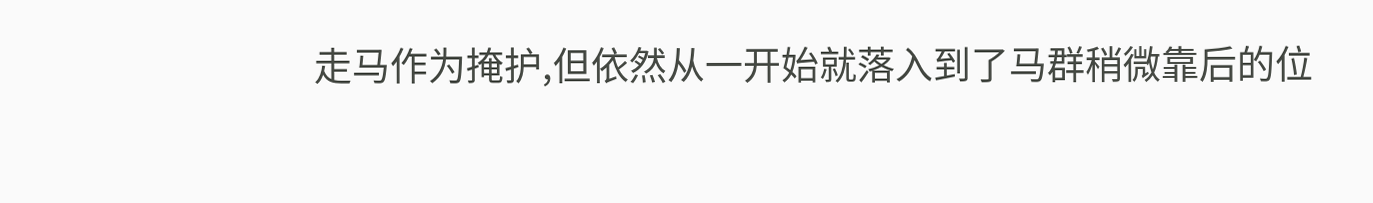走马作为掩护,但依然从一开始就落入到了马群稍微靠后的位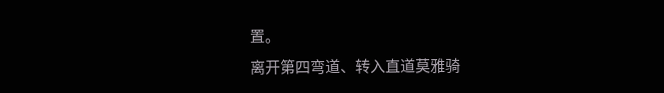置。
离开第四弯道、转入直道莫雅骑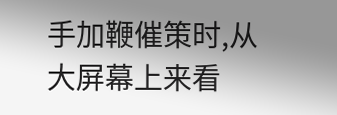手加鞭催策时,从大屏幕上来看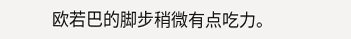欧若巴的脚步稍微有点吃力。